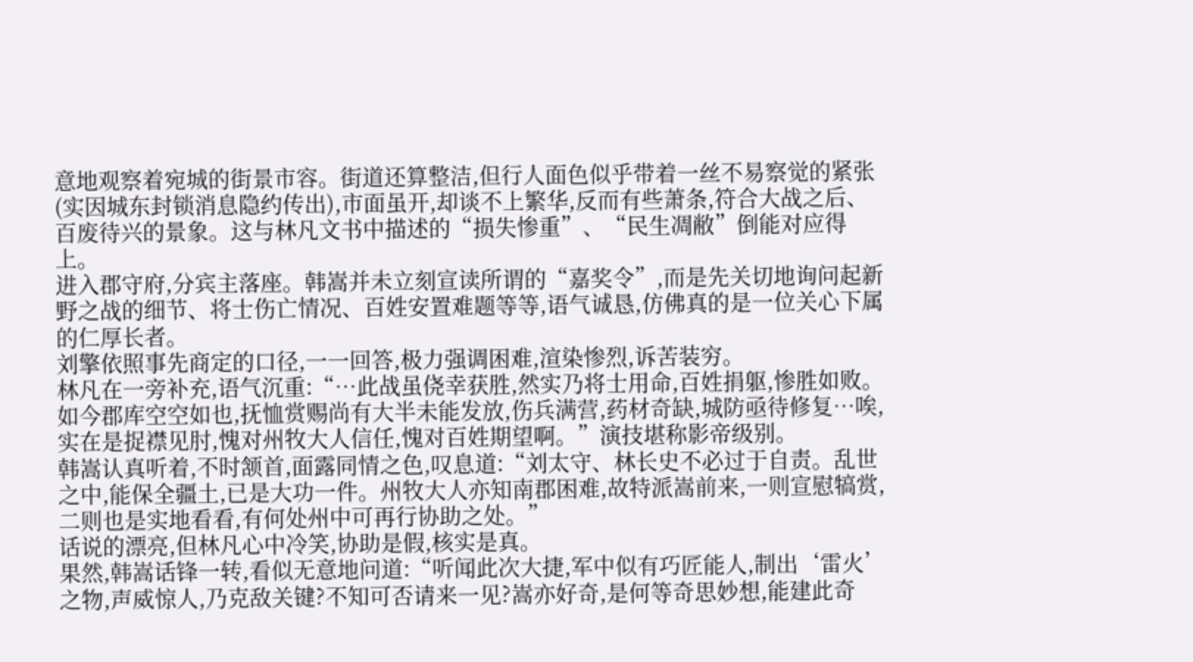意地观察着宛城的街景市容。街道还算整洁,但行人面色似乎带着一丝不易察觉的紧张(实因城东封锁消息隐约传出),市面虽开,却谈不上繁华,反而有些萧条,符合大战之后、百废待兴的景象。这与林凡文书中描述的“损失惨重”、“民生凋敝”倒能对应得上。
进入郡守府,分宾主落座。韩嵩并未立刻宣读所谓的“嘉奖令”,而是先关切地询问起新野之战的细节、将士伤亡情况、百姓安置难题等等,语气诚恳,仿佛真的是一位关心下属的仁厚长者。
刘擎依照事先商定的口径,一一回答,极力强调困难,渲染惨烈,诉苦装穷。
林凡在一旁补充,语气沉重:“…此战虽侥幸获胜,然实乃将士用命,百姓捐躯,惨胜如败。如今郡库空空如也,抚恤赏赐尚有大半未能发放,伤兵满营,药材奇缺,城防亟待修复…唉,实在是捉襟见肘,愧对州牧大人信任,愧对百姓期望啊。”演技堪称影帝级别。
韩嵩认真听着,不时颔首,面露同情之色,叹息道:“刘太守、林长史不必过于自责。乱世之中,能保全疆土,已是大功一件。州牧大人亦知南郡困难,故特派嵩前来,一则宣慰犒赏,二则也是实地看看,有何处州中可再行协助之处。”
话说的漂亮,但林凡心中冷笑,协助是假,核实是真。
果然,韩嵩话锋一转,看似无意地问道:“听闻此次大捷,军中似有巧匠能人,制出‘雷火’之物,声威惊人,乃克敌关键?不知可否请来一见?嵩亦好奇,是何等奇思妙想,能建此奇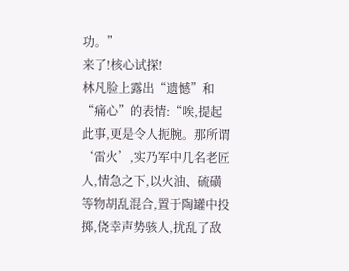功。”
来了!核心试探!
林凡脸上露出“遗憾”和“痛心”的表情:“唉,提起此事,更是令人扼腕。那所谓‘雷火’,实乃军中几名老匠人,情急之下,以火油、硫磺等物胡乱混合,置于陶罐中投掷,侥幸声势骇人,扰乱了敌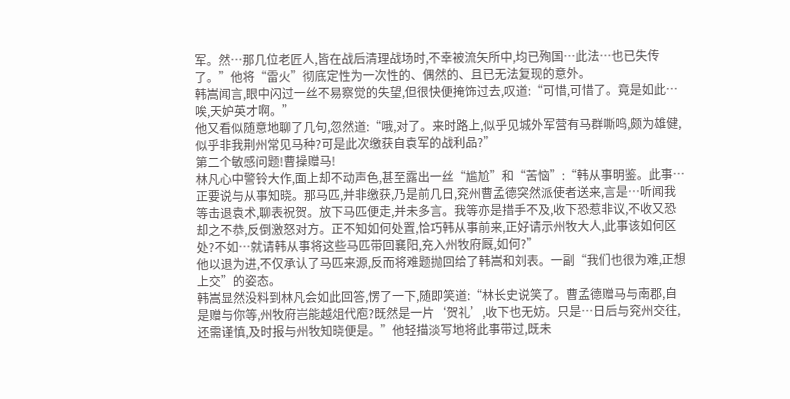军。然…那几位老匠人,皆在战后清理战场时,不幸被流矢所中,均已殉国…此法…也已失传了。”他将“雷火”彻底定性为一次性的、偶然的、且已无法复现的意外。
韩嵩闻言,眼中闪过一丝不易察觉的失望,但很快便掩饰过去,叹道:“可惜,可惜了。竟是如此…唉,天妒英才啊。”
他又看似随意地聊了几句,忽然道:“哦,对了。来时路上,似乎见城外军营有马群嘶鸣,颇为雄健,似乎非我荆州常见马种?可是此次缴获自袁军的战利品?”
第二个敏感问题!曹操赠马!
林凡心中警铃大作,面上却不动声色,甚至露出一丝“尴尬”和“苦恼”:“韩从事明鉴。此事…正要说与从事知晓。那马匹,并非缴获,乃是前几日,兖州曹孟德突然派使者送来,言是…听闻我等击退袁术,聊表祝贺。放下马匹便走,并未多言。我等亦是措手不及,收下恐惹非议,不收又恐却之不恭,反倒激怒对方。正不知如何处置,恰巧韩从事前来,正好请示州牧大人,此事该如何区处?不如…就请韩从事将这些马匹带回襄阳,充入州牧府厩,如何?”
他以退为进,不仅承认了马匹来源,反而将难题抛回给了韩嵩和刘表。一副“我们也很为难,正想上交”的姿态。
韩嵩显然没料到林凡会如此回答,愣了一下,随即笑道:“林长史说笑了。曹孟德赠马与南郡,自是赠与你等,州牧府岂能越俎代庖?既然是一片‘贺礼’,收下也无妨。只是…日后与兖州交往,还需谨慎,及时报与州牧知晓便是。”他轻描淡写地将此事带过,既未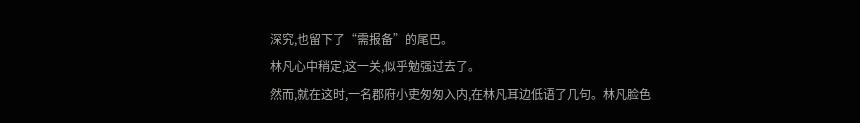深究,也留下了“需报备”的尾巴。
林凡心中稍定,这一关,似乎勉强过去了。
然而,就在这时,一名郡府小吏匆匆入内,在林凡耳边低语了几句。林凡脸色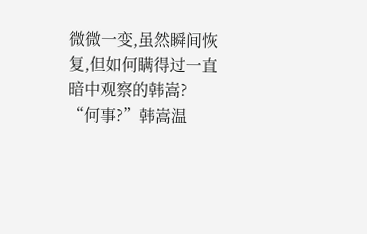微微一变,虽然瞬间恢复,但如何瞒得过一直暗中观察的韩嵩?
“何事?”韩嵩温